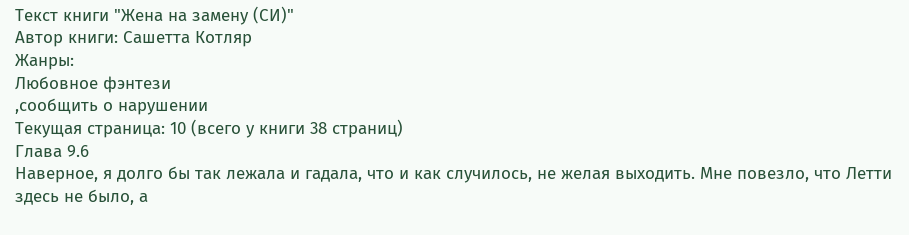Текст книги "Жена на замену (СИ)"
Автор книги: Сашетта Котляр
Жанры:
Любовное фэнтези
,сообщить о нарушении
Текущая страница: 10 (всего у книги 38 страниц)
Глава 9.6
Наверное, я долго бы так лежала и гадала, что и как случилось, не желая выходить. Мне повезло, что Летти здесь не было, а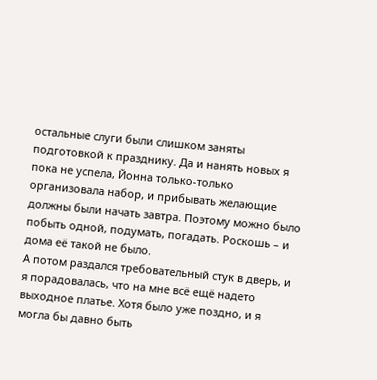остальные слуги были слишком заняты подготовкой к празднику. Да и нанять новых я пока не успела, Йонна только-только организовала набор, и прибывать желающие должны были начать завтра. Поэтому можно было побыть одной, подумать, погадать. Роскошь – и дома её такой не было.
А потом раздался требовательный стук в дверь, и я порадовалась, что на мне всё ещё надето выходное платье. Хотя было уже поздно, и я могла бы давно быть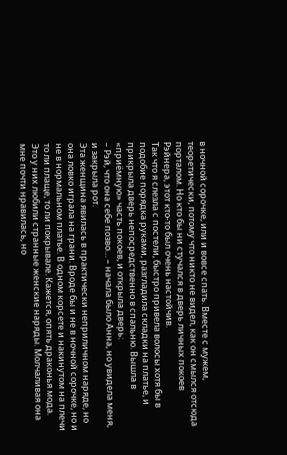в ночной сорочке, или и вовсе спать. Вместе с мужем, теоретически, потому что никто не видел, как он смылся отсюда порталом. Но кто бы ни стучался в дверь личных покоев Рэйнера, этот кто-то был очень настойчив.
Так что я слезла с постели, быстро привела волосы хотя бы в подобие порядка руками, разгладила складки на платье, и прикрыла дверь непосредственно в спальню. Вышла в «приёмную» часть покоев, и открыла дверь:
– Рэй, что она себе позво… – начала было Анна, но увидела меня, и закрыла рот.
Эта женщина явилась в практически неприличном наряде, но она ловко играла на грани. Вроде бы и не в ночной сорочке, но и не в нормальном платье. В одном корсете и накинутом на плечи то ли плаще, то ли покрывале. Кажется, опять драконья мода. Это у них любили странные женские наряды. Молчаливая она мне почти нравилась, но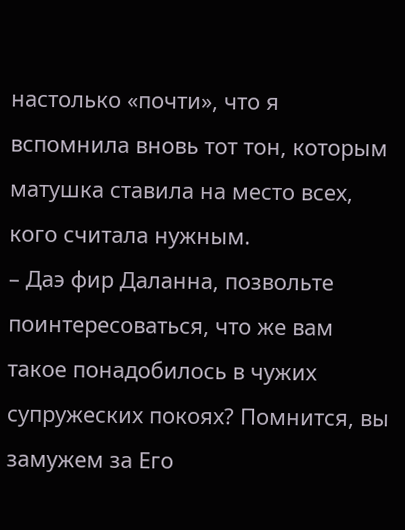настолько «почти», что я вспомнила вновь тот тон, которым матушка ставила на место всех, кого считала нужным.
– Даэ фир Даланна, позвольте поинтересоваться, что же вам такое понадобилось в чужих супружеских покоях? Помнится, вы замужем за Его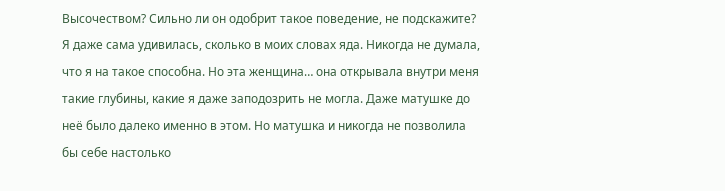Высочеством? Сильно ли он одобрит такое поведение, не подскажите?
Я даже сама удивилась, сколько в моих словах яда. Никогда не думала, что я на такое способна. Но эта женщина… она открывала внутри меня такие глубины, какие я даже заподозрить не могла. Даже матушке до неё было далеко именно в этом. Но матушка и никогда не позволила бы себе настолько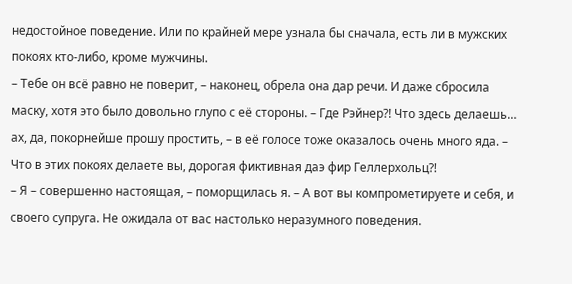недостойное поведение. Или по крайней мере узнала бы сначала, есть ли в мужских покоях кто-либо, кроме мужчины.
– Тебе он всё равно не поверит, – наконец, обрела она дар речи. И даже сбросила маску, хотя это было довольно глупо с её стороны. – Где Рэйнер?! Что здесь делаешь… ах, да, покорнейше прошу простить, – в её голосе тоже оказалось очень много яда. – Что в этих покоях делаете вы, дорогая фиктивная даэ фир Геллерхольц?!
– Я – совершенно настоящая, – поморщилась я. – А вот вы компрометируете и себя, и своего супруга. Не ожидала от вас настолько неразумного поведения.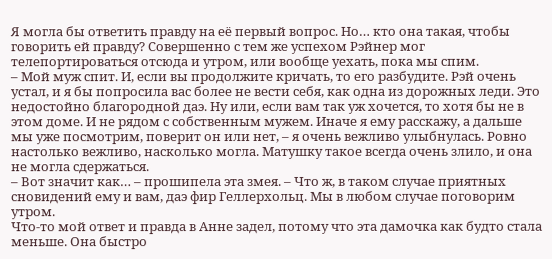Я могла бы ответить правду на её первый вопрос. Но… кто она такая, чтобы говорить ей правду? Совершенно с тем же успехом Рэйнер мог телепортироваться отсюда и утром, или вообще уехать, пока мы спим.
– Мой муж спит. И, если вы продолжите кричать, то его разбудите. Рэй очень устал, и я бы попросила вас более не вести себя, как одна из дорожных леди. Это недостойно благородной даэ. Ну или, если вам так уж хочется, то хотя бы не в этом доме. И не рядом с собственным мужем. Иначе я ему расскажу, а дальше мы уже посмотрим, поверит он или нет, – я очень вежливо улыбнулась. Ровно настолько вежливо, насколько могла. Матушку такое всегда очень злило, и она не могла сдержаться.
– Вот значит как… – прошипела эта змея. – Что ж, в таком случае приятных сновидений ему и вам, даэ фир Геллерхольц. Мы в любом случае поговорим утром.
Что-то мой ответ и правда в Анне задел, потому что эта дамочка как будто стала меньше. Она быстро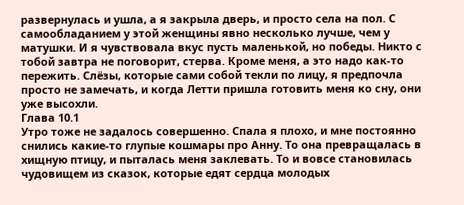развернулась и ушла, а я закрыла дверь, и просто села на пол. С самообладанием у этой женщины явно несколько лучше, чем у матушки. И я чувствовала вкус пусть маленькой, но победы. Никто с тобой завтра не поговорит, стерва. Кроме меня, а это надо как-то пережить. Слёзы, которые сами собой текли по лицу, я предпочла просто не замечать, и когда Летти пришла готовить меня ко сну, они уже высохли.
Глава 10.1
Утро тоже не задалось совершенно. Спала я плохо, и мне постоянно снились какие-то глупые кошмары про Анну. То она превращалась в хищную птицу, и пыталась меня заклевать. То и вовсе становилась чудовищем из сказок, которые едят сердца молодых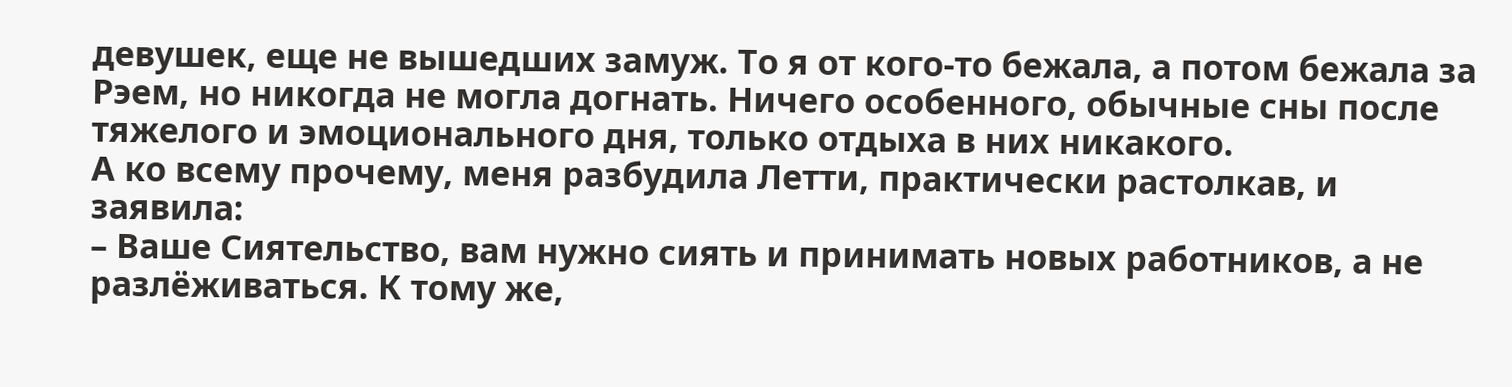девушек, еще не вышедших замуж. То я от кого-то бежала, а потом бежала за Рэем, но никогда не могла догнать. Ничего особенного, обычные сны после тяжелого и эмоционального дня, только отдыха в них никакого.
А ко всему прочему, меня разбудила Летти, практически растолкав, и заявила:
– Ваше Сиятельство, вам нужно сиять и принимать новых работников, а не разлёживаться. К тому же,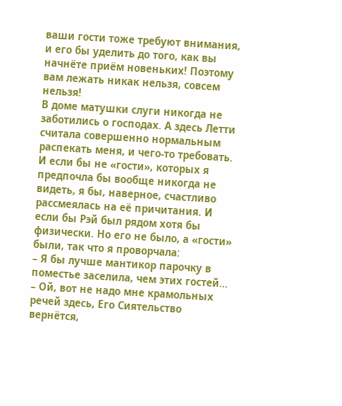ваши гости тоже требуют внимания, и его бы уделить до того, как вы начнёте приём новеньких! Поэтому вам лежать никак нельзя, совсем нельзя!
В доме матушки слуги никогда не заботились о господах. А здесь Летти считала совершенно нормальным распекать меня, и чего-то требовать. И если бы не «гости», которых я предпочла бы вообще никогда не видеть, я бы, наверное, счастливо рассмеялась на её причитания. И если бы Рэй был рядом хотя бы физически. Но его не было, а «гости» были, так что я проворчала:
– Я бы лучше мантикор парочку в поместье заселила, чем этих гостей…
– Ой, вот не надо мне крамольных речей здесь, Его Сиятельство вернётся,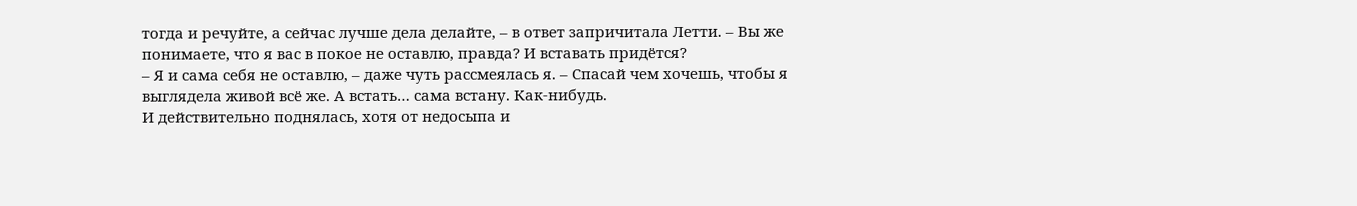тогда и речуйте, а сейчас лучше дела делайте, – в ответ запричитала Летти. – Вы же понимаете, что я вас в покое не оставлю, правда? И вставать придётся?
– Я и сама себя не оставлю, – даже чуть рассмеялась я. – Спасай чем хочешь, чтобы я выглядела живой всё же. А встать… сама встану. Как-нибудь.
И действительно поднялась, хотя от недосыпа и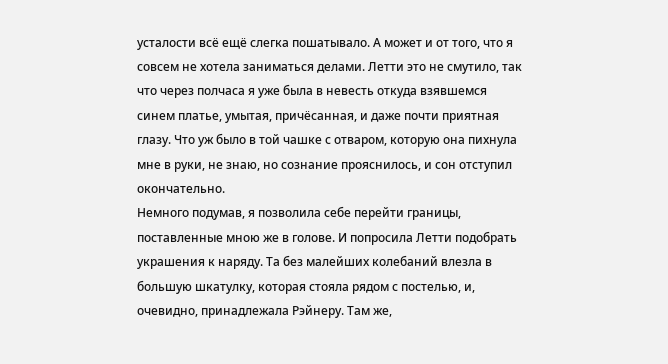усталости всё ещё слегка пошатывало. А может и от того, что я совсем не хотела заниматься делами. Летти это не смутило, так что через полчаса я уже была в невесть откуда взявшемся синем платье, умытая, причёсанная, и даже почти приятная глазу. Что уж было в той чашке с отваром, которую она пихнула мне в руки, не знаю, но сознание прояснилось, и сон отступил окончательно.
Немного подумав, я позволила себе перейти границы, поставленные мною же в голове. И попросила Летти подобрать украшения к наряду. Та без малейших колебаний влезла в большую шкатулку, которая стояла рядом с постелью, и, очевидно, принадлежала Рэйнеру. Там же,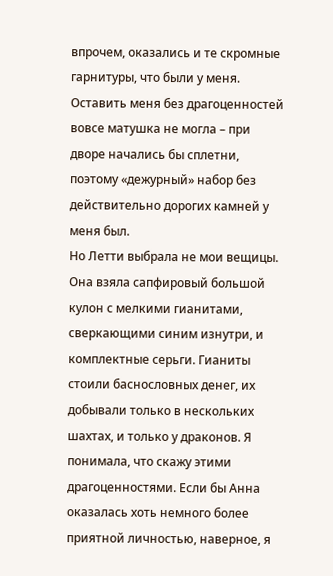впрочем, оказались и те скромные гарнитуры, что были у меня. Оставить меня без драгоценностей вовсе матушка не могла – при дворе начались бы сплетни, поэтому «дежурный» набор без действительно дорогих камней у меня был.
Но Летти выбрала не мои вещицы. Она взяла сапфировый большой кулон с мелкими гианитами, сверкающими синим изнутри, и комплектные серьги. Гианиты стоили баснословных денег, их добывали только в нескольких шахтах, и только у драконов. Я понимала, что скажу этими драгоценностями. Если бы Анна оказалась хоть немного более приятной личностью, наверное, я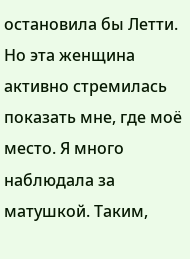остановила бы Летти. Но эта женщина активно стремилась показать мне, где моё место. Я много наблюдала за матушкой. Таким,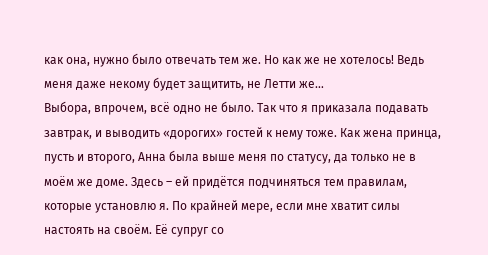как она, нужно было отвечать тем же. Но как же не хотелось! Ведь меня даже некому будет защитить, не Летти же…
Выбора, впрочем, всё одно не было. Так что я приказала подавать завтрак, и выводить «дорогих» гостей к нему тоже. Как жена принца, пусть и второго, Анна была выше меня по статусу, да только не в моём же доме. Здесь – ей придётся подчиняться тем правилам, которые установлю я. По крайней мере, если мне хватит силы настоять на своём. Её супруг со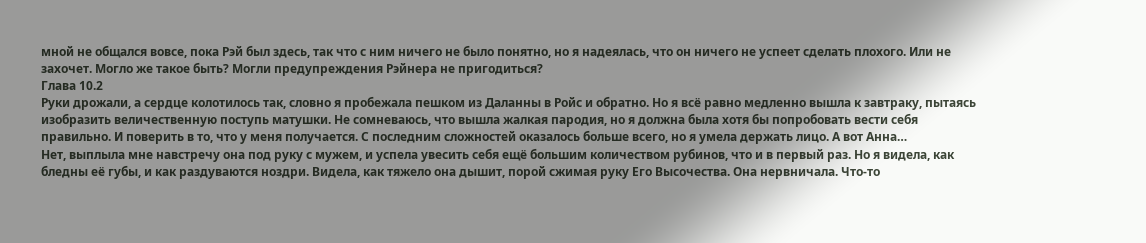мной не общался вовсе, пока Рэй был здесь, так что с ним ничего не было понятно, но я надеялась, что он ничего не успеет сделать плохого. Или не захочет. Могло же такое быть? Могли предупреждения Рэйнера не пригодиться?
Глава 10.2
Руки дрожали, а сердце колотилось так, словно я пробежала пешком из Даланны в Ройс и обратно. Но я всё равно медленно вышла к завтраку, пытаясь изобразить величественную поступь матушки. Не сомневаюсь, что вышла жалкая пародия, но я должна была хотя бы попробовать вести себя правильно. И поверить в то, что у меня получается. С последним сложностей оказалось больше всего, но я умела держать лицо. А вот Анна…
Нет, выплыла мне навстречу она под руку с мужем, и успела увесить себя ещё большим количеством рубинов, что и в первый раз. Но я видела, как бледны её губы, и как раздуваются ноздри. Видела, как тяжело она дышит, порой сжимая руку Его Высочества. Она нервничала. Что-то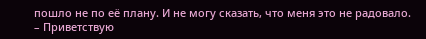пошло не по её плану. И не могу сказать, что меня это не радовало.
– Приветствую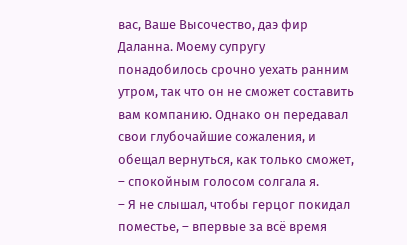вас, Ваше Высочество, даэ фир Даланна. Моему супругу понадобилось срочно уехать ранним утром, так что он не сможет составить вам компанию. Однако он передавал свои глубочайшие сожаления, и обещал вернуться, как только сможет, – спокойным голосом солгала я.
– Я не слышал, чтобы герцог покидал поместье, – впервые за всё время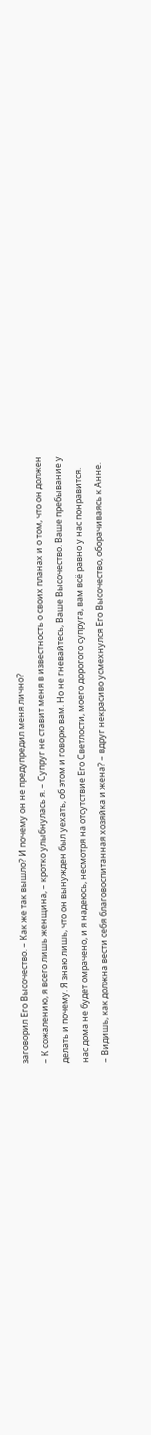заговорил Его Высочество. – Как же так вышло? И почему он не предупредил меня лично?
– К сожалению, я всего лишь женщина, – кротко улыбнулась я. – Супруг не ставит меня в известность о своих планах и о том, что он должен делать и почему. Я знаю лишь, что он вынужден был уехать, об этом и говорю вам. Но не гневайтесь, Ваше Высочество. Ваше пребывание у нас дома не будет омрачено, и я надеюсь, несмотря на отсутствие Его Светлости, моего дорогого супруга, вам всё равно у нас понравится.
– Видишь, как должна вести себя благовоспитанная хозяйка и жена? – вдруг некрасиво усмехнулся Его Высочество, оборачиваясь к Анне.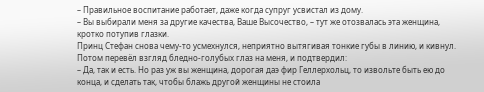– Правильное воспитание работает, даже когда супруг усвистал из дому.
– Вы выбирали меня за другие качества, Ваше Высочество, – тут же отозвалась эта женщина, кротко потупив глазки.
Принц Стефан снова чему-то усмехнулся, неприятно вытягивая тонкие губы в линию, и кивнул. Потом перевёл взгляд бледно-голубых глаз на меня, и подтвердил:
– Да, так и есть. Но раз уж вы женщина, дорогая даэ фир Геллерхольц, то извольте быть ею до конца, и сделать так, чтобы блажь другой женщины не стоила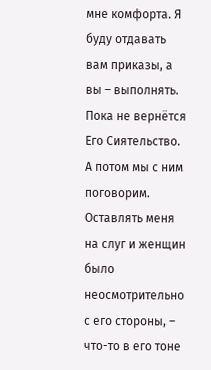мне комфорта. Я буду отдавать вам приказы, а вы – выполнять. Пока не вернётся Его Сиятельство. А потом мы с ним поговорим. Оставлять меня на слуг и женщин было неосмотрительно с его стороны, – что-то в его тоне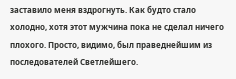заставило меня вздрогнуть. Как будто стало холодно, хотя этот мужчина пока не сделал ничего плохого. Просто, видимо, был праведнейшим из последователей Светлейшего.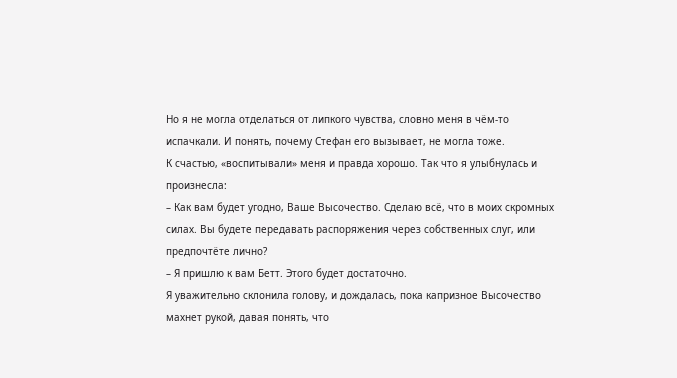Но я не могла отделаться от липкого чувства, словно меня в чём-то испачкали. И понять, почему Стефан его вызывает, не могла тоже.
К счастью, «воспитывали» меня и правда хорошо. Так что я улыбнулась и произнесла:
– Как вам будет угодно, Ваше Высочество. Сделаю всё, что в моих скромных силах. Вы будете передавать распоряжения через собственных слуг, или предпочтёте лично?
– Я пришлю к вам Бетт. Этого будет достаточно.
Я уважительно склонила голову, и дождалась, пока капризное Высочество махнет рукой, давая понять, что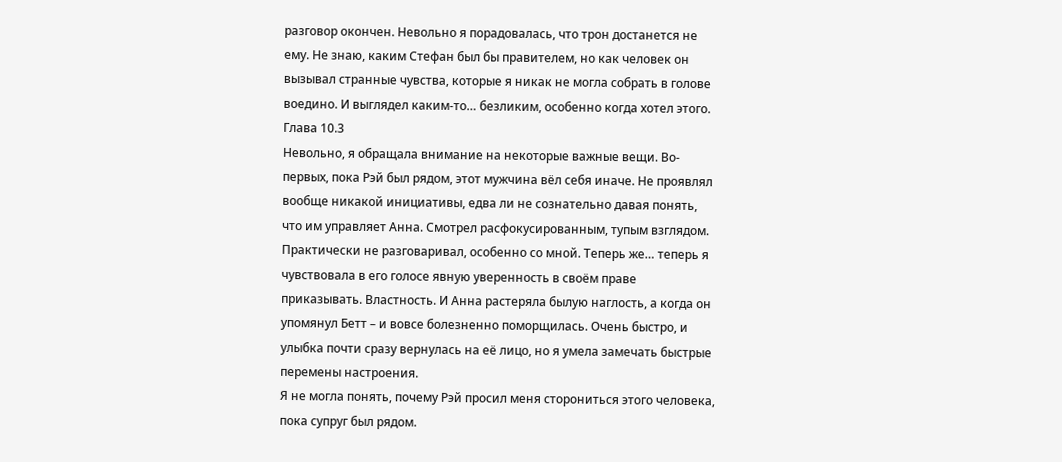разговор окончен. Невольно я порадовалась, что трон достанется не ему. Не знаю, каким Стефан был бы правителем, но как человек он вызывал странные чувства, которые я никак не могла собрать в голове воедино. И выглядел каким-то… безликим, особенно когда хотел этого.
Глава 10.3
Невольно, я обращала внимание на некоторые важные вещи. Во-первых, пока Рэй был рядом, этот мужчина вёл себя иначе. Не проявлял вообще никакой инициативы, едва ли не сознательно давая понять, что им управляет Анна. Смотрел расфокусированным, тупым взглядом. Практически не разговаривал, особенно со мной. Теперь же… теперь я чувствовала в его голосе явную уверенность в своём праве приказывать. Властность. И Анна растеряла былую наглость, а когда он упомянул Бетт – и вовсе болезненно поморщилась. Очень быстро, и улыбка почти сразу вернулась на её лицо, но я умела замечать быстрые перемены настроения.
Я не могла понять, почему Рэй просил меня сторониться этого человека, пока супруг был рядом.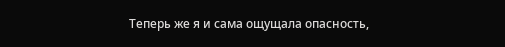Теперь же я и сама ощущала опасность,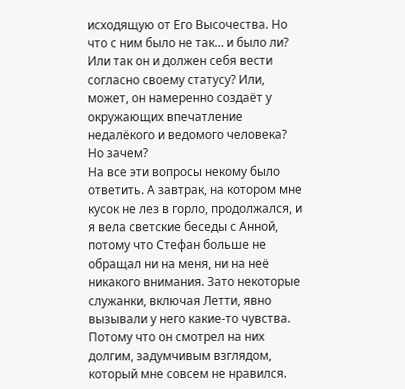исходящую от Его Высочества. Но что с ним было не так… и было ли? Или так он и должен себя вести согласно своему статусу? Или, может, он намеренно создаёт у окружающих впечатление недалёкого и ведомого человека? Но зачем?
На все эти вопросы некому было ответить. А завтрак, на котором мне кусок не лез в горло, продолжался, и я вела светские беседы с Анной, потому что Стефан больше не обращал ни на меня, ни на неё никакого внимания. Зато некоторые служанки, включая Летти, явно вызывали у него какие-то чувства. Потому что он смотрел на них долгим, задумчивым взглядом, который мне совсем не нравился.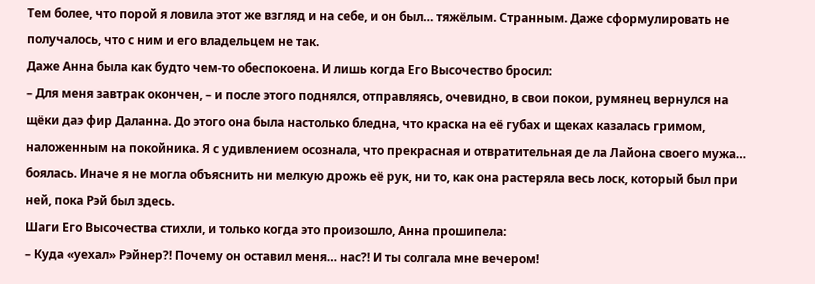Тем более, что порой я ловила этот же взгляд и на себе, и он был… тяжёлым. Странным. Даже сформулировать не получалось, что с ним и его владельцем не так.
Даже Анна была как будто чем-то обеспокоена. И лишь когда Его Высочество бросил:
– Для меня завтрак окончен, – и после этого поднялся, отправляясь, очевидно, в свои покои, румянец вернулся на щёки даэ фир Даланна. До этого она была настолько бледна, что краска на её губах и щеках казалась гримом, наложенным на покойника. Я с удивлением осознала, что прекрасная и отвратительная де ла Лайона своего мужа… боялась. Иначе я не могла объяснить ни мелкую дрожь её рук, ни то, как она растеряла весь лоск, который был при ней, пока Рэй был здесь.
Шаги Его Высочества стихли, и только когда это произошло, Анна прошипела:
– Куда «уехал» Рэйнер?! Почему он оставил меня… нас?! И ты солгала мне вечером!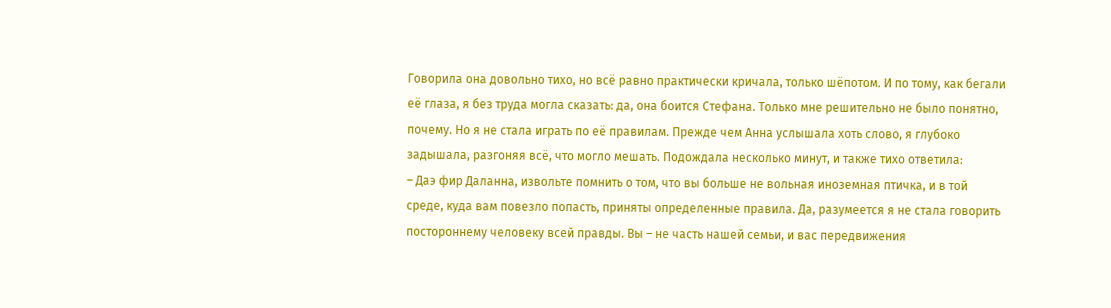Говорила она довольно тихо, но всё равно практически кричала, только шёпотом. И по тому, как бегали её глаза, я без труда могла сказать: да, она боится Стефана. Только мне решительно не было понятно, почему. Но я не стала играть по её правилам. Прежде чем Анна услышала хоть слово, я глубоко задышала, разгоняя всё, что могло мешать. Подождала несколько минут, и также тихо ответила:
– Даэ фир Даланна, извольте помнить о том, что вы больше не вольная иноземная птичка, и в той среде, куда вам повезло попасть, приняты определенные правила. Да, разумеется я не стала говорить постороннему человеку всей правды. Вы – не часть нашей семьи, и вас передвижения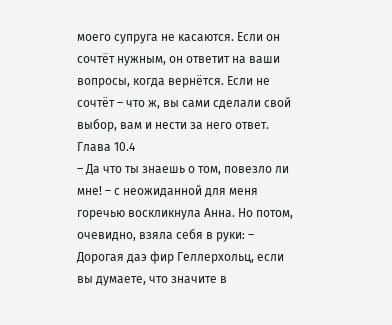моего супруга не касаются. Если он сочтёт нужным, он ответит на ваши вопросы, когда вернётся. Если не сочтёт – что ж, вы сами сделали свой выбор, вам и нести за него ответ.
Глава 10.4
– Да что ты знаешь о том, повезло ли мне! – с неожиданной для меня горечью воскликнула Анна. Но потом, очевидно, взяла себя в руки: – Дорогая даэ фир Геллерхольц, если вы думаете, что значите в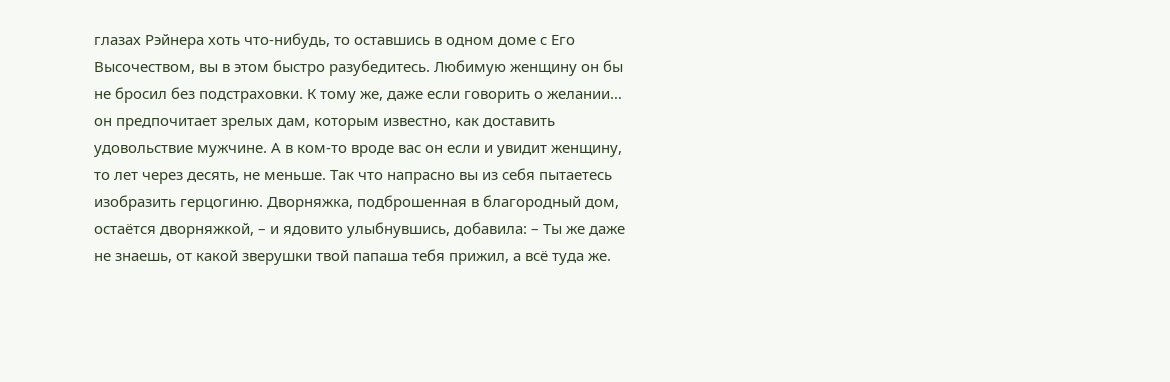глазах Рэйнера хоть что-нибудь, то оставшись в одном доме с Его Высочеством, вы в этом быстро разубедитесь. Любимую женщину он бы не бросил без подстраховки. К тому же, даже если говорить о желании… он предпочитает зрелых дам, которым известно, как доставить удовольствие мужчине. А в ком-то вроде вас он если и увидит женщину, то лет через десять, не меньше. Так что напрасно вы из себя пытаетесь изобразить герцогиню. Дворняжка, подброшенная в благородный дом, остаётся дворняжкой, – и ядовито улыбнувшись, добавила: – Ты же даже не знаешь, от какой зверушки твой папаша тебя прижил, а всё туда же.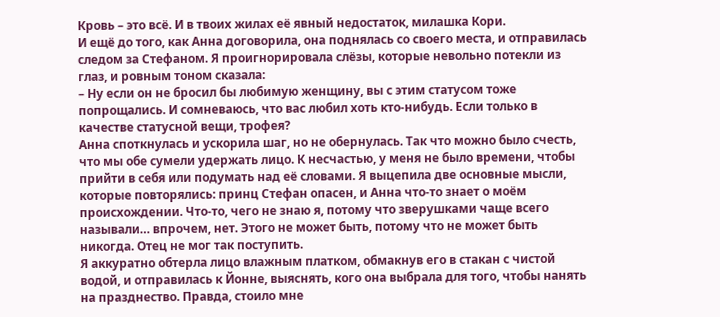Кровь – это всё. И в твоих жилах её явный недостаток, милашка Кори.
И ещё до того, как Анна договорила, она поднялась со своего места, и отправилась следом за Стефаном. Я проигнорировала слёзы, которые невольно потекли из глаз, и ровным тоном сказала:
– Ну если он не бросил бы любимую женщину, вы с этим статусом тоже попрощались. И сомневаюсь, что вас любил хоть кто-нибудь. Если только в качестве статусной вещи, трофея?
Анна споткнулась и ускорила шаг, но не обернулась. Так что можно было счесть, что мы обе сумели удержать лицо. К несчастью, у меня не было времени, чтобы прийти в себя или подумать над её словами. Я выцепила две основные мысли, которые повторялись: принц Стефан опасен, и Анна что-то знает о моём происхождении. Что-то, чего не знаю я, потому что зверушками чаще всего называли… впрочем, нет. Этого не может быть, потому что не может быть никогда. Отец не мог так поступить.
Я аккуратно обтерла лицо влажным платком, обмакнув его в стакан с чистой водой, и отправилась к Йонне, выяснять, кого она выбрала для того, чтобы нанять на празднество. Правда, стоило мне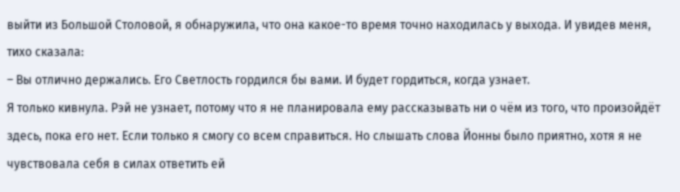выйти из Большой Столовой, я обнаружила, что она какое-то время точно находилась у выхода. И увидев меня, тихо сказала:
– Вы отлично держались. Его Светлость гордился бы вами. И будет гордиться, когда узнает.
Я только кивнула. Рэй не узнает, потому что я не планировала ему рассказывать ни о чём из того, что произойдёт здесь, пока его нет. Если только я смогу со всем справиться. Но слышать слова Йонны было приятно, хотя я не чувствовала себя в силах ответить ей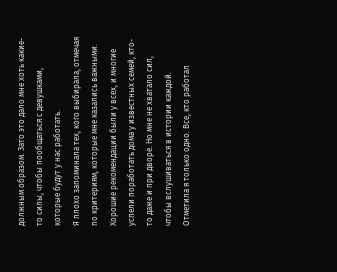должным образом. Зато это дало мне хоть какие-то силы, чтобы пообщаться с девушками, которые будут у нас работать.
Я плохо запоминала тех, кого выбирала, отмечая по критериям, которые мне казались важными. Хорошие рекомендации были у всех, и многие успели поработать дома у известных семей, кто-то даже и при дворе. Но мне не хватало сил, чтобы вслушиваться в истории каждой. Отметила я только одно. Все, кто работал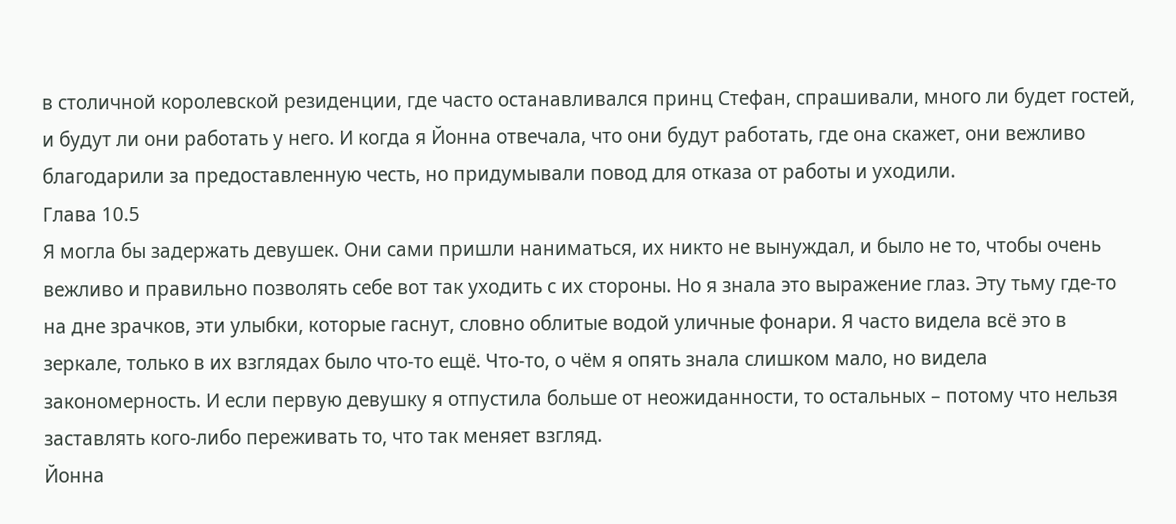в столичной королевской резиденции, где часто останавливался принц Стефан, спрашивали, много ли будет гостей, и будут ли они работать у него. И когда я Йонна отвечала, что они будут работать, где она скажет, они вежливо благодарили за предоставленную честь, но придумывали повод для отказа от работы и уходили.
Глава 10.5
Я могла бы задержать девушек. Они сами пришли наниматься, их никто не вынуждал, и было не то, чтобы очень вежливо и правильно позволять себе вот так уходить с их стороны. Но я знала это выражение глаз. Эту тьму где-то на дне зрачков, эти улыбки, которые гаснут, словно облитые водой уличные фонари. Я часто видела всё это в зеркале, только в их взглядах было что-то ещё. Что-то, о чём я опять знала слишком мало, но видела закономерность. И если первую девушку я отпустила больше от неожиданности, то остальных – потому что нельзя заставлять кого-либо переживать то, что так меняет взгляд.
Йонна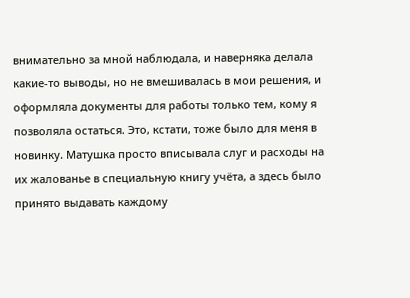внимательно за мной наблюдала, и наверняка делала какие-то выводы, но не вмешивалась в мои решения, и оформляла документы для работы только тем, кому я позволяла остаться. Это, кстати, тоже было для меня в новинку. Матушка просто вписывала слуг и расходы на их жалованье в специальную книгу учёта, а здесь было принято выдавать каждому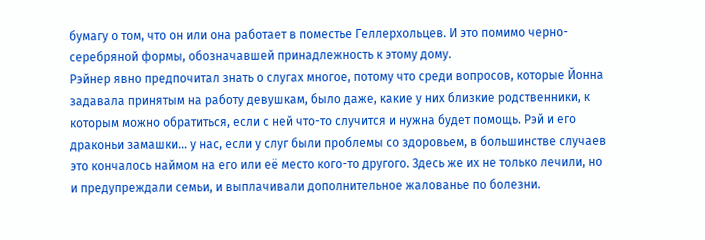бумагу о том, что он или она работает в поместье Геллерхольцев. И это помимо черно-серебряной формы, обозначавшей принадлежность к этому дому.
Рэйнер явно предпочитал знать о слугах многое, потому что среди вопросов, которые Йонна задавала принятым на работу девушкам, было даже, какие у них близкие родственники, к которым можно обратиться, если с ней что-то случится и нужна будет помощь. Рэй и его драконьи замашки… у нас, если у слуг были проблемы со здоровьем, в большинстве случаев это кончалось наймом на его или её место кого-то другого. Здесь же их не только лечили, но и предупреждали семьи, и выплачивали дополнительное жалованье по болезни.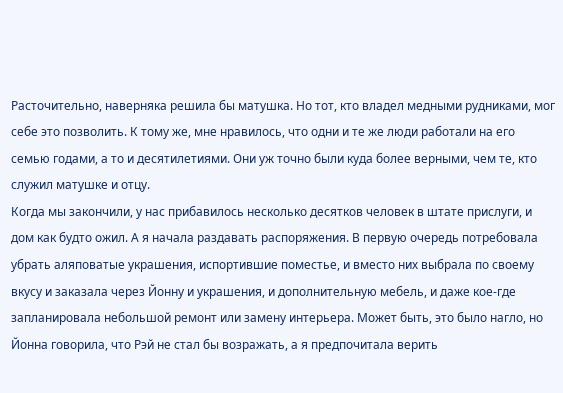Расточительно, наверняка решила бы матушка. Но тот, кто владел медными рудниками, мог себе это позволить. К тому же, мне нравилось, что одни и те же люди работали на его семью годами, а то и десятилетиями. Они уж точно были куда более верными, чем те, кто служил матушке и отцу.
Когда мы закончили, у нас прибавилось несколько десятков человек в штате прислуги, и дом как будто ожил. А я начала раздавать распоряжения. В первую очередь потребовала убрать аляповатые украшения, испортившие поместье, и вместо них выбрала по своему вкусу и заказала через Йонну и украшения, и дополнительную мебель, и даже кое-где запланировала небольшой ремонт или замену интерьера. Может быть, это было нагло, но Йонна говорила, что Рэй не стал бы возражать, а я предпочитала верить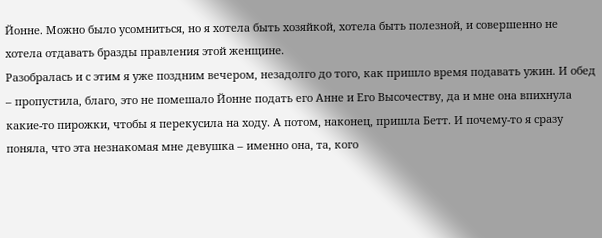Йонне. Можно было усомниться, но я хотела быть хозяйкой, хотела быть полезной, и совершенно не хотела отдавать бразды правления этой женщине.
Разобралась и с этим я уже поздним вечером, незадолго до того, как пришло время подавать ужин. И обед – пропустила, благо, это не помешало Йонне подать его Анне и Его Высочеству, да и мне она впихнула какие-то пирожки, чтобы я перекусила на ходу. А потом, наконец, пришла Бетт. И почему-то я сразу поняла, что эта незнакомая мне девушка – именно она, та, кого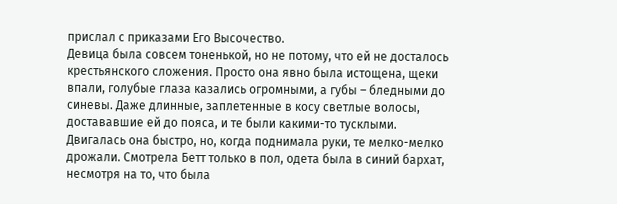прислал с приказами Его Высочество.
Девица была совсем тоненькой, но не потому, что ей не досталось крестьянского сложения. Просто она явно была истощена, щеки впали, голубые глаза казались огромными, а губы – бледными до синевы. Даже длинные, заплетенные в косу светлые волосы, достававшие ей до пояса, и те были какими-то тусклыми. Двигалась она быстро, но, когда поднимала руки, те мелко-мелко дрожали. Смотрела Бетт только в пол, одета была в синий бархат, несмотря на то, что была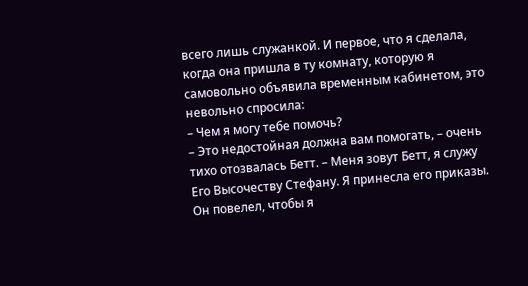всего лишь служанкой. И первое, что я сделала, когда она пришла в ту комнату, которую я самовольно объявила временным кабинетом, это невольно спросила:
– Чем я могу тебе помочь?
– Это недостойная должна вам помогать, – очень тихо отозвалась Бетт. – Меня зовут Бетт, я служу Его Высочеству Стефану. Я принесла его приказы. Он повелел, чтобы я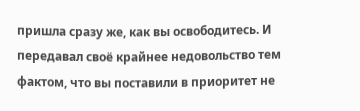пришла сразу же, как вы освободитесь. И передавал своё крайнее недовольство тем фактом, что вы поставили в приоритет не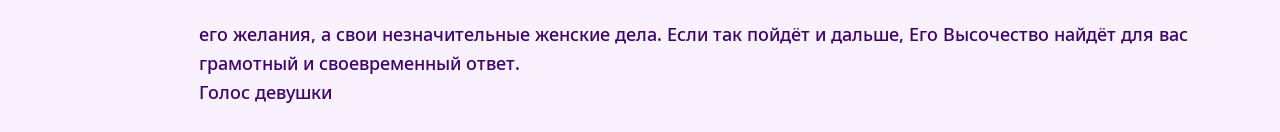его желания, а свои незначительные женские дела. Если так пойдёт и дальше, Его Высочество найдёт для вас грамотный и своевременный ответ.
Голос девушки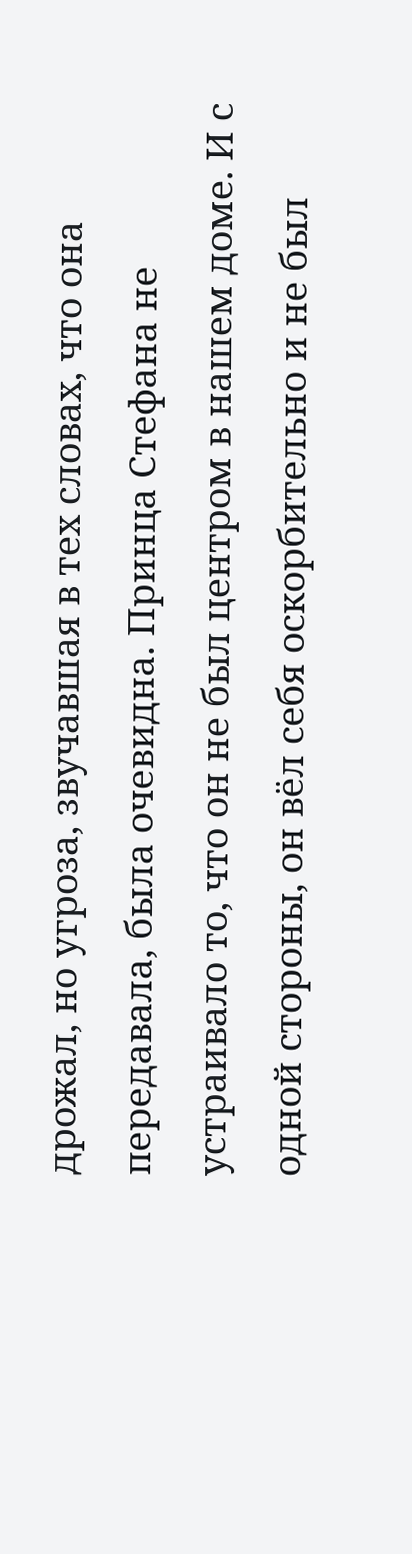дрожал, но угроза, звучавшая в тех словах, что она передавала, была очевидна. Принца Стефана не устраивало то, что он не был центром в нашем доме. И с одной стороны, он вёл себя оскорбительно и не был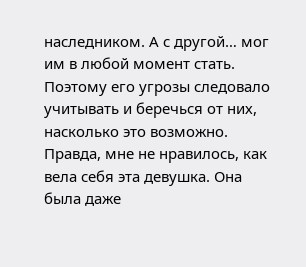наследником. А с другой… мог им в любой момент стать. Поэтому его угрозы следовало учитывать и беречься от них, насколько это возможно. Правда, мне не нравилось, как вела себя эта девушка. Она была даже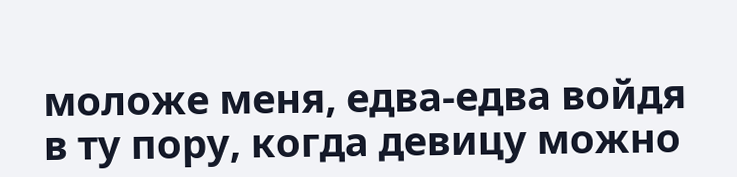моложе меня, едва-едва войдя в ту пору, когда девицу можно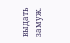выдать замуж.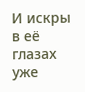И искры в её глазах уже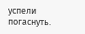успели погаснуть.